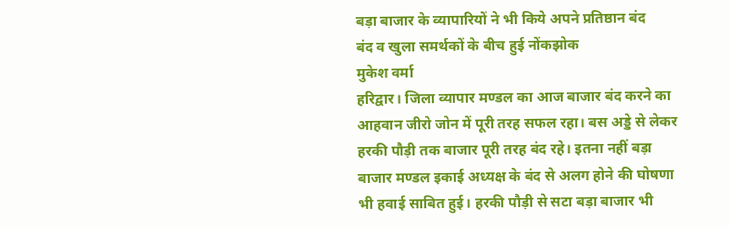बड़ा बाजार के व्यापारियों ने भी किये अपने प्रतिष्ठान बंद
बंद व खुला समर्थकों के बीच हुई नोंकझोक
मुकेश वर्मा
हरिद्वार। जिला व्यापार मण्डल का आज बाजार बंद करने का आहवान जीरो जोन में पूरी तरह सफल रहा। बस अड्डे से लेकर हरकी पौड़ी तक बाजार पूरी तरह बंद रहे। इतना नहीं बड़ा बाजार मण्डल इकाई अध्यक्ष के बंद से अलग होने की घोषणा भी हवाई साबित हुई। हरकी पौड़ी से सटा बड़ा बाजार भी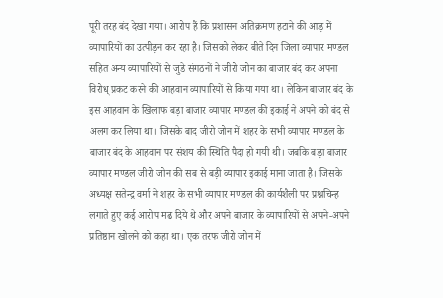पूरी तरह बंद देखा गया। आरोप हैं कि प्रशासन अतिक्रमण हटाने की आड़ में व्यापारियों का उत्पीड़न कर रहा है। जिसको लेकर बीते दिन जिला व्यापार मण्डल सहित अन्य व्यापारियों से जुडे संगठनों ने जीरो जोन का बाजार बंद कर अपना विरोध् प्रकट करने की आहवान व्यापारियों से किया गया था। लेकिन बाजार बंद के इस आहवान के खिलाफ बड़ा बाजार व्यापार मण्डल की इकाई ने अपने को बंद से अलग कर लिया था। जिसके बाद जीरो जोन में शहर के सभी व्यापार मण्डल के बाजार बंद के आहवान पर संशय की स्थिति पैदा हो गयी थी। जबकि बड़ा बाजार व्यापार मण्डल जीरो जोन की सब से बड़ी व्यापार इकाई माना जाता है। जिसके अध्यक्ष सतेन्द्र वर्मा ने शहर के सभी व्यापार मण्डल की कार्यशैली पर प्रश्नचिन्ह लगाते हुए कई आरोप मढ दिये थे और अपने बाजार के व्यापारियों से अपने-अपने प्रतिष्ठान खोलने को कहा था। एक तरफ जीरो जोन में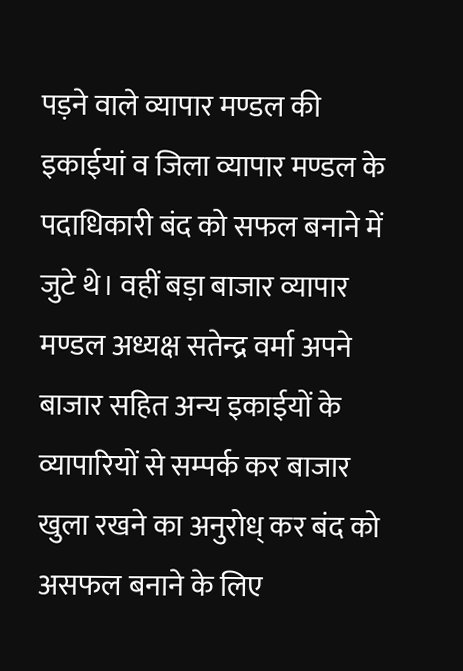पड़ने वाले व्यापार मण्डल की इकाईयां व जिला व्यापार मण्डल के पदाधिकारी बंद को सफल बनाने में जुटे थे। वहीं बड़ा बाजार व्यापार मण्डल अध्यक्ष सतेन्द्र वर्मा अपने बाजार सहित अन्य इकाईयों के व्यापारियों से सम्पर्क कर बाजार खुला रखने का अनुरोध् कर बंद को असफल बनाने के लिए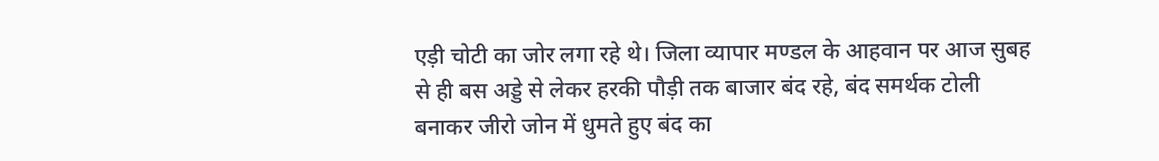एड़ी चोटी का जोर लगा रहे थे। जिला व्यापार मण्डल के आहवान पर आज सुबह से ही बस अड्डे से लेकर हरकी पौड़ी तक बाजार बंद रहे, बंद समर्थक टोली बनाकर जीरो जोन में धुमते हुए बंद का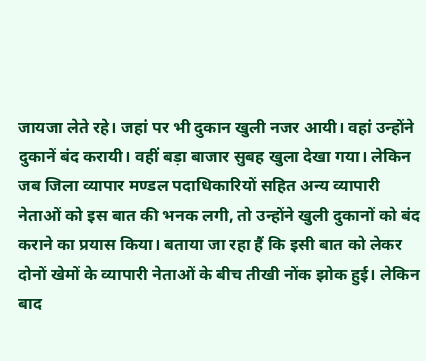जायजा लेते रहे। जहां पर भी दुकान खुली नजर आयी। वहां उन्होंने दुकानें बंद करायी। वहीं बड़ा बाजार सुबह खुला देखा गया। लेकिन जब जिला व्यापार मण्डल पदाधिकारियों सहित अन्य व्यापारी नेताओं को इस बात की भनक लगी, तो उन्होंने खुली दुकानों को बंद कराने का प्रयास किया। बताया जा रहा हैं कि इसी बात को लेकर दोनों खेमों के व्यापारी नेताओं के बीच तीखी नोंक झोक हुई। लेकिन बाद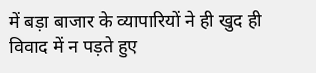में बड़ा बाजार के व्यापारियों ने ही खुद ही विवाद में न पड़ते हुए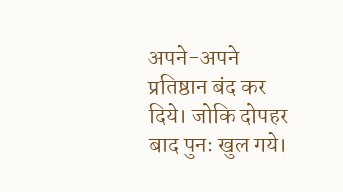अपने-अपने प्रतिष्ठान बंद कर दिये। जोकि दोपहर बाद पुनः खुल गये।